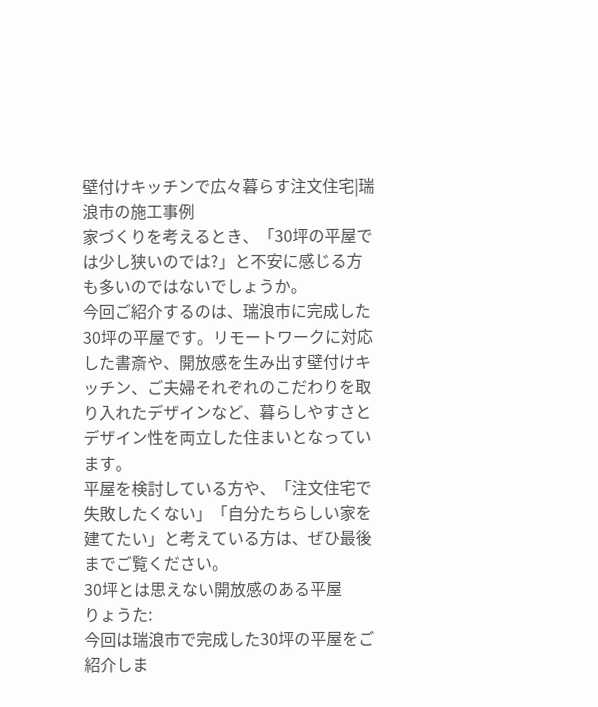壁付けキッチンで広々暮らす注文住宅|瑞浪市の施工事例
家づくりを考えるとき、「30坪の平屋では少し狭いのでは?」と不安に感じる方も多いのではないでしょうか。
今回ご紹介するのは、瑞浪市に完成した30坪の平屋です。リモートワークに対応した書斎や、開放感を生み出す壁付けキッチン、ご夫婦それぞれのこだわりを取り入れたデザインなど、暮らしやすさとデザイン性を両立した住まいとなっています。
平屋を検討している方や、「注文住宅で失敗したくない」「自分たちらしい家を建てたい」と考えている方は、ぜひ最後までご覧ください。
30坪とは思えない開放感のある平屋
りょうた:
今回は瑞浪市で完成した30坪の平屋をご紹介しま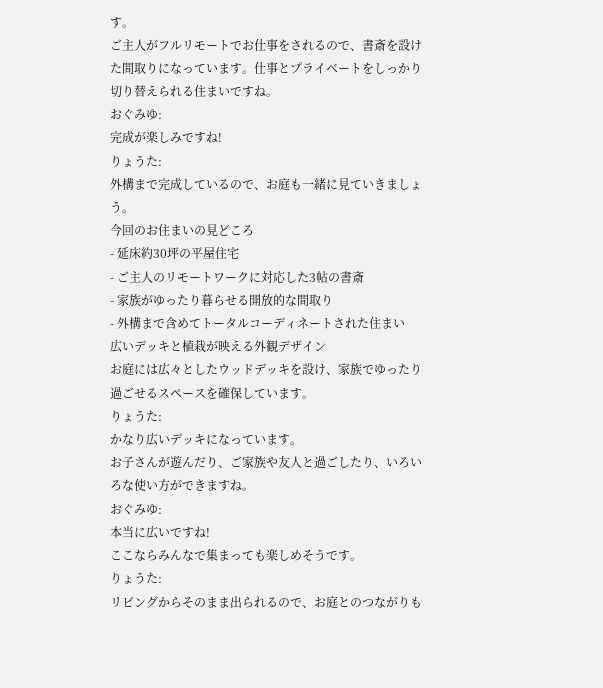す。
ご主人がフルリモートでお仕事をされるので、書斎を設けた間取りになっています。仕事とプライベートをしっかり切り替えられる住まいですね。
おぐみゆ:
完成が楽しみですね!
りょうた:
外構まで完成しているので、お庭も一緒に見ていきましょう。
今回のお住まいの見どころ
- 延床約30坪の平屋住宅
- ご主人のリモートワークに対応した3帖の書斎
- 家族がゆったり暮らせる開放的な間取り
- 外構まで含めてトータルコーディネートされた住まい
広いデッキと植栽が映える外観デザイン
お庭には広々としたウッドデッキを設け、家族でゆったり過ごせるスペースを確保しています。
りょうた:
かなり広いデッキになっています。
お子さんが遊んだり、ご家族や友人と過ごしたり、いろいろな使い方ができますね。
おぐみゆ:
本当に広いですね!
ここならみんなで集まっても楽しめそうです。
りょうた:
リビングからそのまま出られるので、お庭とのつながりも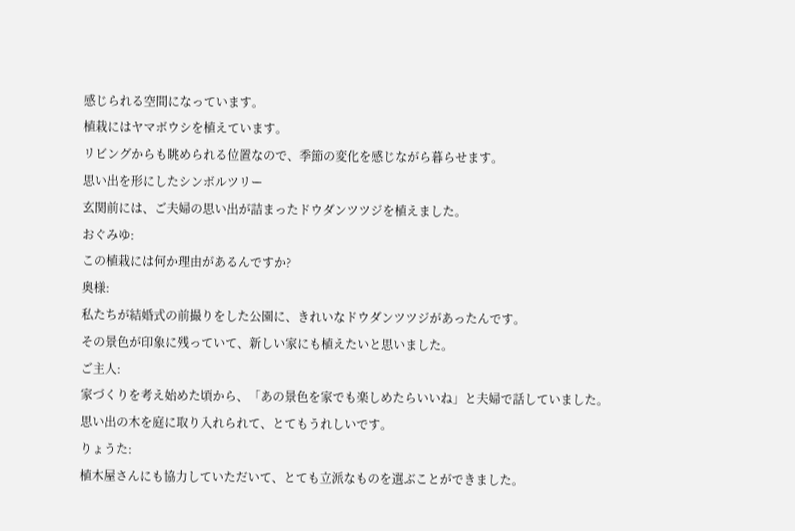感じられる空間になっています。
植栽にはヤマボウシを植えています。
リビングからも眺められる位置なので、季節の変化を感じながら暮らせます。
思い出を形にしたシンボルツリー
玄関前には、ご夫婦の思い出が詰まったドウダンツツジを植えました。
おぐみゆ:
この植栽には何か理由があるんですか?
奥様:
私たちが結婚式の前撮りをした公園に、きれいなドウダンツツジがあったんです。
その景色が印象に残っていて、新しい家にも植えたいと思いました。
ご主人:
家づくりを考え始めた頃から、「あの景色を家でも楽しめたらいいね」と夫婦で話していました。
思い出の木を庭に取り入れられて、とてもうれしいです。
りょうた:
植木屋さんにも協力していただいて、とても立派なものを選ぶことができました。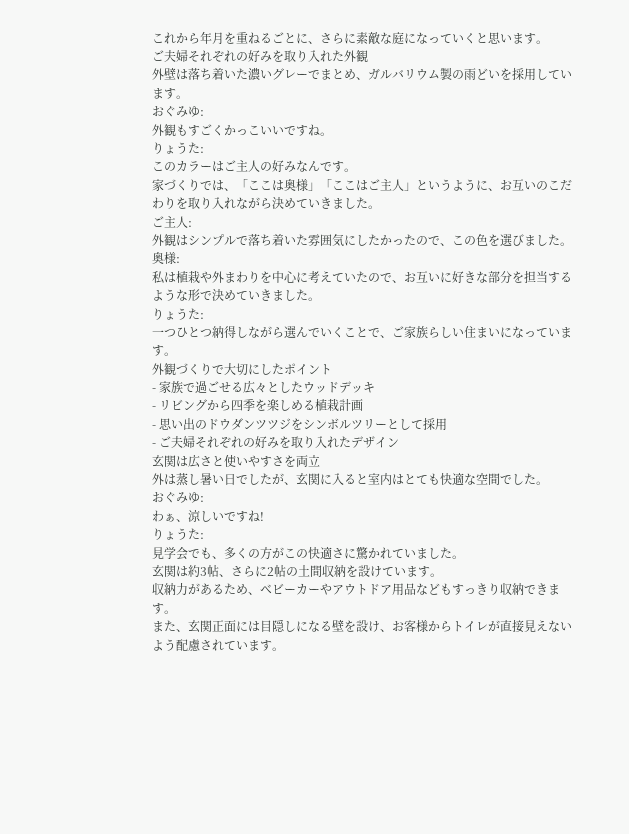これから年月を重ねるごとに、さらに素敵な庭になっていくと思います。
ご夫婦それぞれの好みを取り入れた外観
外壁は落ち着いた濃いグレーでまとめ、ガルバリウム製の雨どいを採用しています。
おぐみゆ:
外観もすごくかっこいいですね。
りょうた:
このカラーはご主人の好みなんです。
家づくりでは、「ここは奥様」「ここはご主人」というように、お互いのこだわりを取り入れながら決めていきました。
ご主人:
外観はシンプルで落ち着いた雰囲気にしたかったので、この色を選びました。
奥様:
私は植栽や外まわりを中心に考えていたので、お互いに好きな部分を担当するような形で決めていきました。
りょうた:
一つひとつ納得しながら選んでいくことで、ご家族らしい住まいになっています。
外観づくりで大切にしたポイント
- 家族で過ごせる広々としたウッドデッキ
- リビングから四季を楽しめる植栽計画
- 思い出のドウダンツツジをシンボルツリーとして採用
- ご夫婦それぞれの好みを取り入れたデザイン
玄関は広さと使いやすさを両立
外は蒸し暑い日でしたが、玄関に入ると室内はとても快適な空間でした。
おぐみゆ:
わぁ、涼しいですね!
りょうた:
見学会でも、多くの方がこの快適さに驚かれていました。
玄関は約3帖、さらに2帖の土間収納を設けています。
収納力があるため、ベビーカーやアウトドア用品などもすっきり収納できます。
また、玄関正面には目隠しになる壁を設け、お客様からトイレが直接見えないよう配慮されています。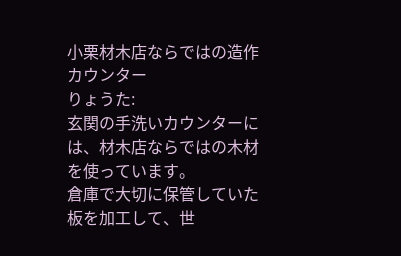小栗材木店ならではの造作カウンター
りょうた:
玄関の手洗いカウンターには、材木店ならではの木材を使っています。
倉庫で大切に保管していた板を加工して、世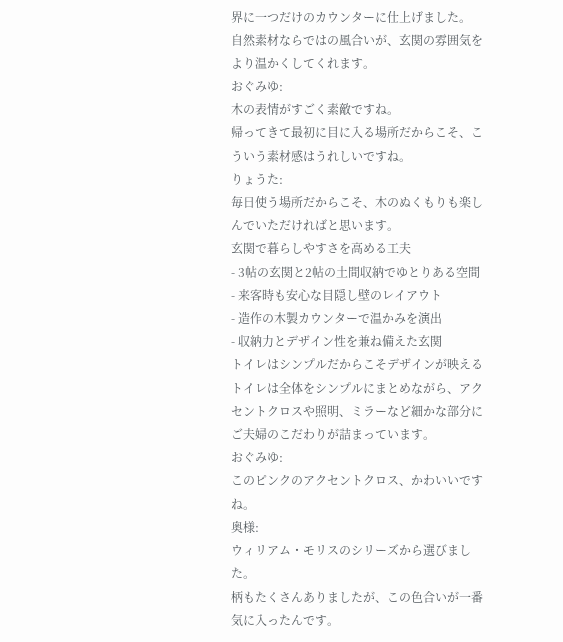界に一つだけのカウンターに仕上げました。
自然素材ならではの風合いが、玄関の雰囲気をより温かくしてくれます。
おぐみゆ:
木の表情がすごく素敵ですね。
帰ってきて最初に目に入る場所だからこそ、こういう素材感はうれしいですね。
りょうた:
毎日使う場所だからこそ、木のぬくもりも楽しんでいただければと思います。
玄関で暮らしやすさを高める工夫
- 3帖の玄関と2帖の土間収納でゆとりある空間
- 来客時も安心な目隠し壁のレイアウト
- 造作の木製カウンターで温かみを演出
- 収納力とデザイン性を兼ね備えた玄関
トイレはシンプルだからこそデザインが映える
トイレは全体をシンプルにまとめながら、アクセントクロスや照明、ミラーなど細かな部分にご夫婦のこだわりが詰まっています。
おぐみゆ:
このピンクのアクセントクロス、かわいいですね。
奥様:
ウィリアム・モリスのシリーズから選びました。
柄もたくさんありましたが、この色合いが一番気に入ったんです。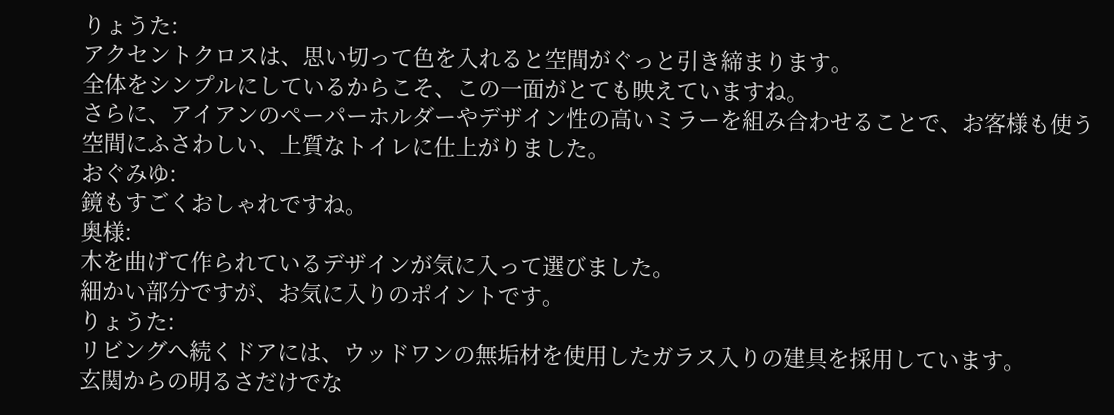りょうた:
アクセントクロスは、思い切って色を入れると空間がぐっと引き締まります。
全体をシンプルにしているからこそ、この一面がとても映えていますね。
さらに、アイアンのペーパーホルダーやデザイン性の高いミラーを組み合わせることで、お客様も使う空間にふさわしい、上質なトイレに仕上がりました。
おぐみゆ:
鏡もすごくおしゃれですね。
奥様:
木を曲げて作られているデザインが気に入って選びました。
細かい部分ですが、お気に入りのポイントです。
りょうた:
リビングへ続くドアには、ウッドワンの無垢材を使用したガラス入りの建具を採用しています。
玄関からの明るさだけでな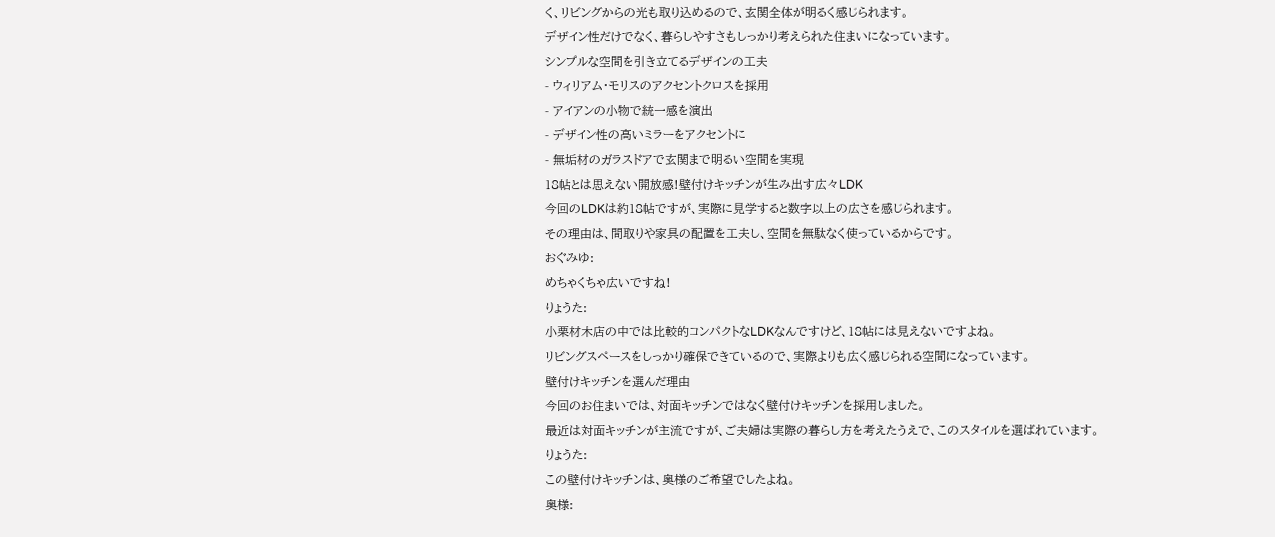く、リビングからの光も取り込めるので、玄関全体が明るく感じられます。
デザイン性だけでなく、暮らしやすさもしっかり考えられた住まいになっています。
シンプルな空間を引き立てるデザインの工夫
- ウィリアム・モリスのアクセントクロスを採用
- アイアンの小物で統一感を演出
- デザイン性の高いミラーをアクセントに
- 無垢材のガラスドアで玄関まで明るい空間を実現
18帖とは思えない開放感!壁付けキッチンが生み出す広々LDK
今回のLDKは約18帖ですが、実際に見学すると数字以上の広さを感じられます。
その理由は、間取りや家具の配置を工夫し、空間を無駄なく使っているからです。
おぐみゆ:
めちゃくちゃ広いですね!
りょうた:
小栗材木店の中では比較的コンパクトなLDKなんですけど、18帖には見えないですよね。
リビングスペースをしっかり確保できているので、実際よりも広く感じられる空間になっています。
壁付けキッチンを選んだ理由
今回のお住まいでは、対面キッチンではなく壁付けキッチンを採用しました。
最近は対面キッチンが主流ですが、ご夫婦は実際の暮らし方を考えたうえで、このスタイルを選ばれています。
りょうた:
この壁付けキッチンは、奥様のご希望でしたよね。
奥様: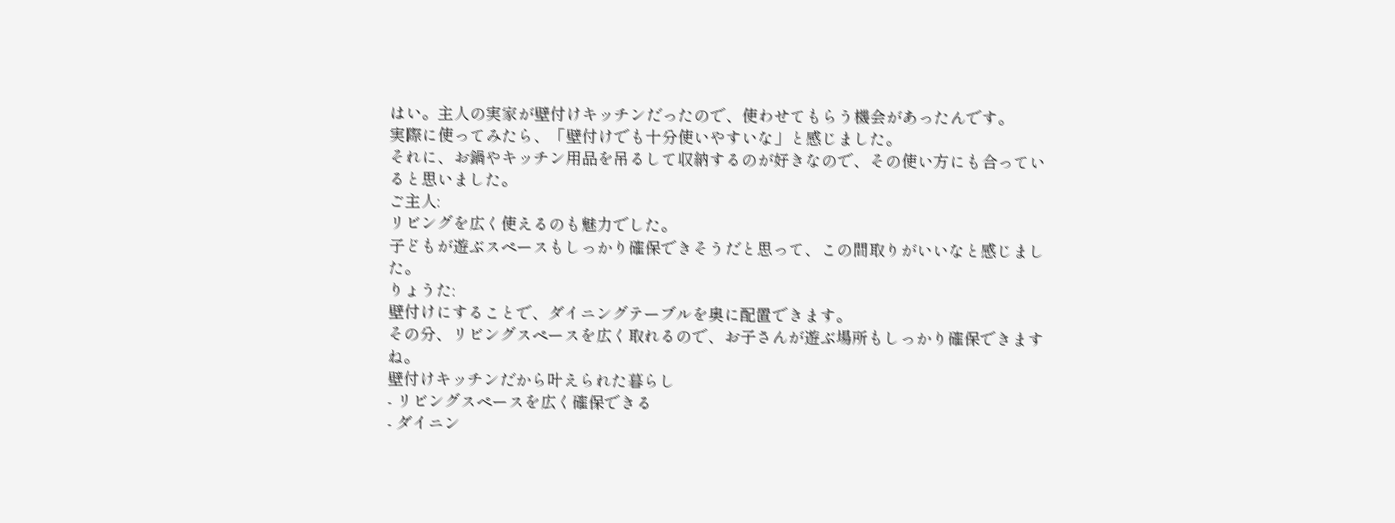はい。主人の実家が壁付けキッチンだったので、使わせてもらう機会があったんです。
実際に使ってみたら、「壁付けでも十分使いやすいな」と感じました。
それに、お鍋やキッチン用品を吊るして収納するのが好きなので、その使い方にも合っていると思いました。
ご主人:
リビングを広く使えるのも魅力でした。
子どもが遊ぶスペースもしっかり確保できそうだと思って、この間取りがいいなと感じました。
りょうた:
壁付けにすることで、ダイニングテーブルを奥に配置できます。
その分、リビングスペースを広く取れるので、お子さんが遊ぶ場所もしっかり確保できますね。
壁付けキッチンだから叶えられた暮らし
- リビングスペースを広く確保できる
- ダイニン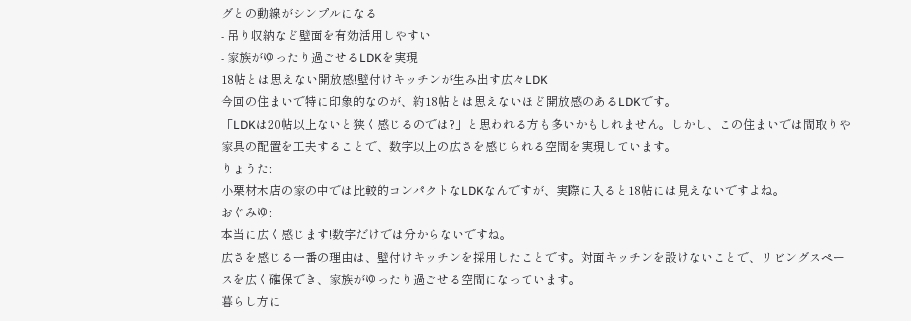グとの動線がシンプルになる
- 吊り収納など壁面を有効活用しやすい
- 家族がゆったり過ごせるLDKを実現
18帖とは思えない開放感!壁付けキッチンが生み出す広々LDK
今回の住まいで特に印象的なのが、約18帖とは思えないほど開放感のあるLDKです。
「LDKは20帖以上ないと狭く感じるのでは?」と思われる方も多いかもしれません。しかし、この住まいでは間取りや家具の配置を工夫することで、数字以上の広さを感じられる空間を実現しています。
りょうた:
小栗材木店の家の中では比較的コンパクトなLDKなんですが、実際に入ると18帖には見えないですよね。
おぐみゆ:
本当に広く感じます!数字だけでは分からないですね。
広さを感じる一番の理由は、壁付けキッチンを採用したことです。対面キッチンを設けないことで、リビングスペースを広く確保でき、家族がゆったり過ごせる空間になっています。
暮らし方に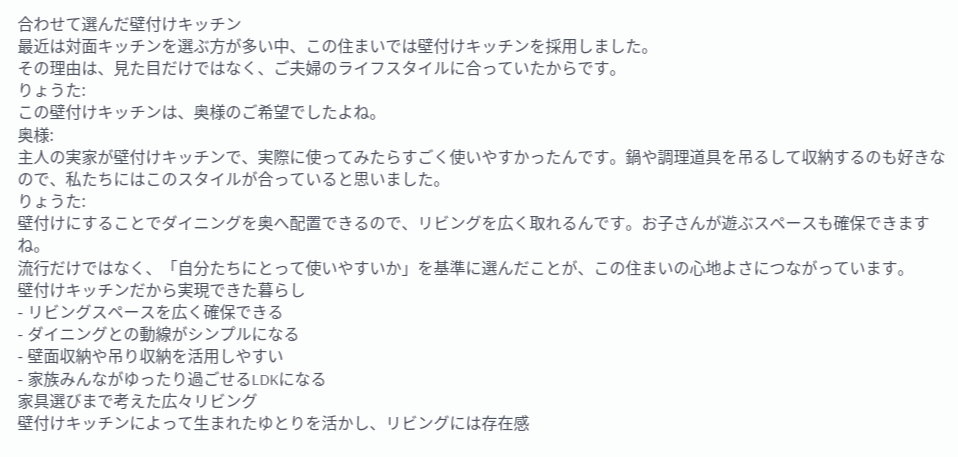合わせて選んだ壁付けキッチン
最近は対面キッチンを選ぶ方が多い中、この住まいでは壁付けキッチンを採用しました。
その理由は、見た目だけではなく、ご夫婦のライフスタイルに合っていたからです。
りょうた:
この壁付けキッチンは、奥様のご希望でしたよね。
奥様:
主人の実家が壁付けキッチンで、実際に使ってみたらすごく使いやすかったんです。鍋や調理道具を吊るして収納するのも好きなので、私たちにはこのスタイルが合っていると思いました。
りょうた:
壁付けにすることでダイニングを奥へ配置できるので、リビングを広く取れるんです。お子さんが遊ぶスペースも確保できますね。
流行だけではなく、「自分たちにとって使いやすいか」を基準に選んだことが、この住まいの心地よさにつながっています。
壁付けキッチンだから実現できた暮らし
- リビングスペースを広く確保できる
- ダイニングとの動線がシンプルになる
- 壁面収納や吊り収納を活用しやすい
- 家族みんながゆったり過ごせるLDKになる
家具選びまで考えた広々リビング
壁付けキッチンによって生まれたゆとりを活かし、リビングには存在感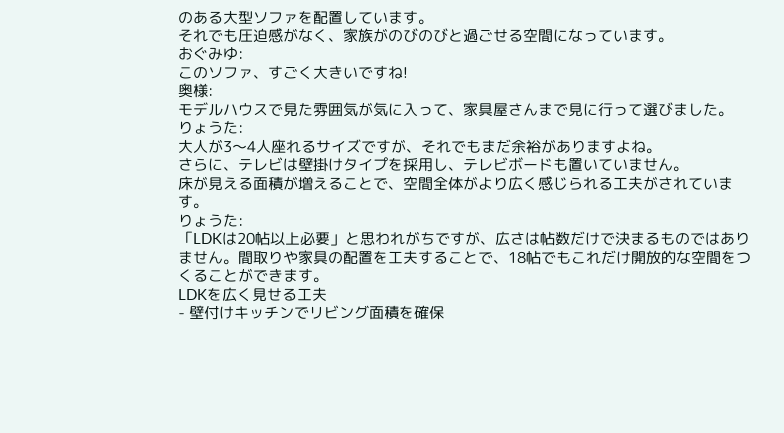のある大型ソファを配置しています。
それでも圧迫感がなく、家族がのびのびと過ごせる空間になっています。
おぐみゆ:
このソファ、すごく大きいですね!
奥様:
モデルハウスで見た雰囲気が気に入って、家具屋さんまで見に行って選びました。
りょうた:
大人が3〜4人座れるサイズですが、それでもまだ余裕がありますよね。
さらに、テレビは壁掛けタイプを採用し、テレビボードも置いていません。
床が見える面積が増えることで、空間全体がより広く感じられる工夫がされています。
りょうた:
「LDKは20帖以上必要」と思われがちですが、広さは帖数だけで決まるものではありません。間取りや家具の配置を工夫することで、18帖でもこれだけ開放的な空間をつくることができます。
LDKを広く見せる工夫
- 壁付けキッチンでリビング面積を確保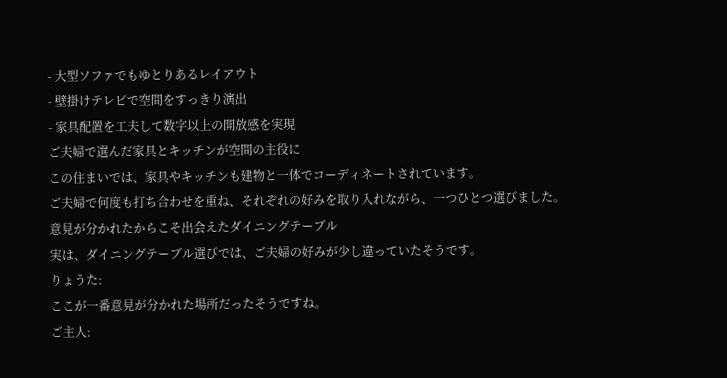- 大型ソファでもゆとりあるレイアウト
- 壁掛けテレビで空間をすっきり演出
- 家具配置を工夫して数字以上の開放感を実現
ご夫婦で選んだ家具とキッチンが空間の主役に
この住まいでは、家具やキッチンも建物と一体でコーディネートされています。
ご夫婦で何度も打ち合わせを重ね、それぞれの好みを取り入れながら、一つひとつ選びました。
意見が分かれたからこそ出会えたダイニングテーブル
実は、ダイニングテーブル選びでは、ご夫婦の好みが少し違っていたそうです。
りょうた:
ここが一番意見が分かれた場所だったそうですね。
ご主人: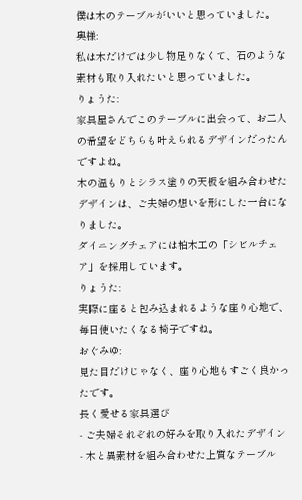僕は木のテーブルがいいと思っていました。
奥様:
私は木だけでは少し物足りなくて、石のような素材も取り入れたいと思っていました。
りょうた:
家具屋さんでこのテーブルに出会って、お二人の希望をどちらも叶えられるデザインだったんですよね。
木の温もりとシラス塗りの天板を組み合わせたデザインは、ご夫婦の想いを形にした一台になりました。
ダイニングチェアには柏木工の「シビルチェア」を採用しています。
りょうた:
実際に座ると包み込まれるような座り心地で、毎日使いたくなる椅子ですね。
おぐみゆ:
見た目だけじゃなく、座り心地もすごく良かったです。
長く愛せる家具選び
- ご夫婦それぞれの好みを取り入れたデザイン
- 木と異素材を組み合わせた上質なテーブル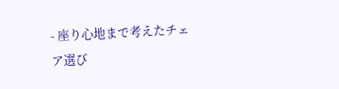- 座り心地まで考えたチェア選び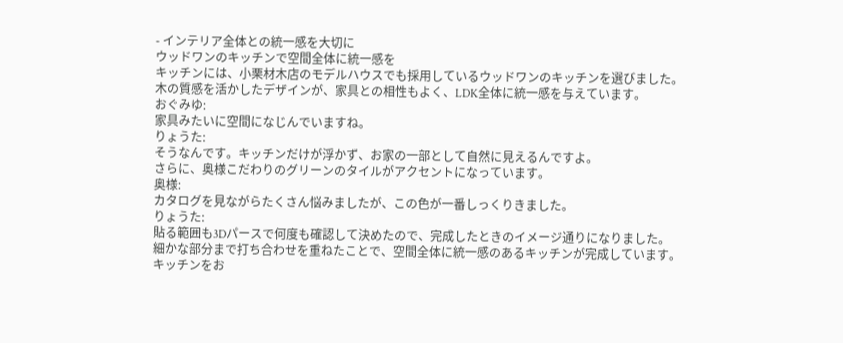- インテリア全体との統一感を大切に
ウッドワンのキッチンで空間全体に統一感を
キッチンには、小栗材木店のモデルハウスでも採用しているウッドワンのキッチンを選びました。
木の質感を活かしたデザインが、家具との相性もよく、LDK全体に統一感を与えています。
おぐみゆ:
家具みたいに空間になじんでいますね。
りょうた:
そうなんです。キッチンだけが浮かず、お家の一部として自然に見えるんですよ。
さらに、奥様こだわりのグリーンのタイルがアクセントになっています。
奥様:
カタログを見ながらたくさん悩みましたが、この色が一番しっくりきました。
りょうた:
貼る範囲も3Dパースで何度も確認して決めたので、完成したときのイメージ通りになりました。
細かな部分まで打ち合わせを重ねたことで、空間全体に統一感のあるキッチンが完成しています。
キッチンをお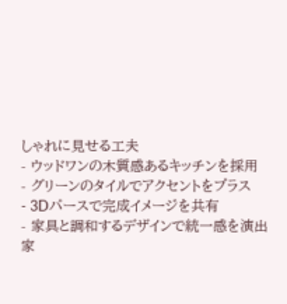しゃれに見せる工夫
- ウッドワンの木質感あるキッチンを採用
- グリーンのタイルでアクセントをプラス
- 3Dパースで完成イメージを共有
- 家具と調和するデザインで統一感を演出
家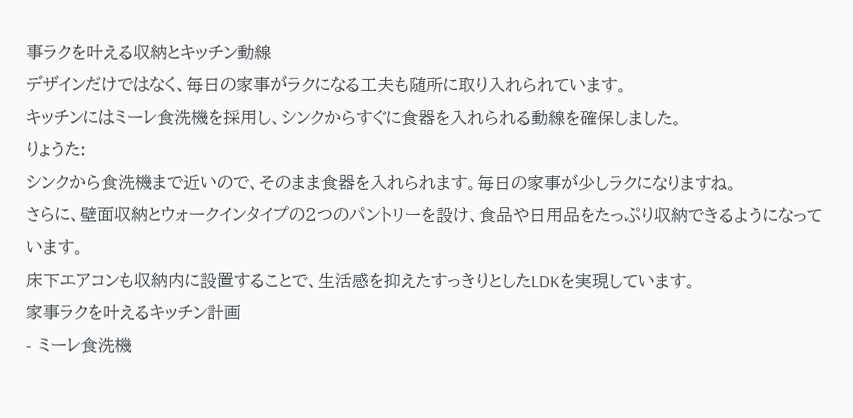事ラクを叶える収納とキッチン動線
デザインだけではなく、毎日の家事がラクになる工夫も随所に取り入れられています。
キッチンにはミーレ食洗機を採用し、シンクからすぐに食器を入れられる動線を確保しました。
りょうた:
シンクから食洗機まで近いので、そのまま食器を入れられます。毎日の家事が少しラクになりますね。
さらに、壁面収納とウォークインタイプの2つのパントリーを設け、食品や日用品をたっぷり収納できるようになっています。
床下エアコンも収納内に設置することで、生活感を抑えたすっきりとしたLDKを実現しています。
家事ラクを叶えるキッチン計画
- ミーレ食洗機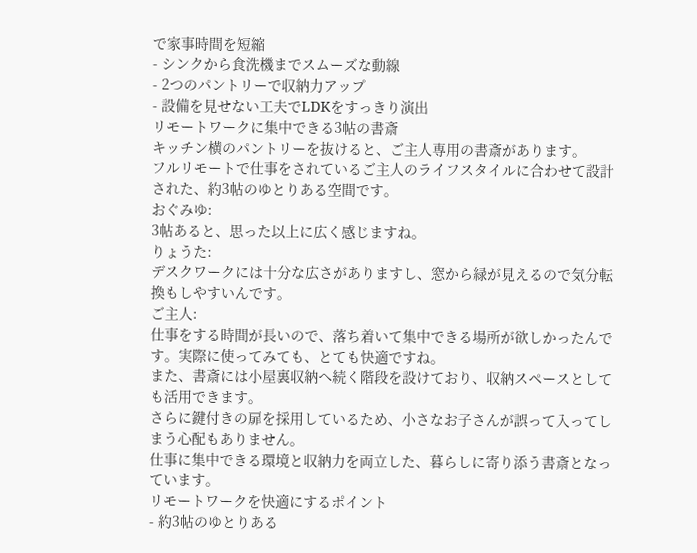で家事時間を短縮
- シンクから食洗機までスムーズな動線
- 2つのパントリーで収納力アップ
- 設備を見せない工夫でLDKをすっきり演出
リモートワークに集中できる3帖の書斎
キッチン横のパントリーを抜けると、ご主人専用の書斎があります。
フルリモートで仕事をされているご主人のライフスタイルに合わせて設計された、約3帖のゆとりある空間です。
おぐみゆ:
3帖あると、思った以上に広く感じますね。
りょうた:
デスクワークには十分な広さがありますし、窓から緑が見えるので気分転換もしやすいんです。
ご主人:
仕事をする時間が長いので、落ち着いて集中できる場所が欲しかったんです。実際に使ってみても、とても快適ですね。
また、書斎には小屋裏収納へ続く階段を設けており、収納スペースとしても活用できます。
さらに鍵付きの扉を採用しているため、小さなお子さんが誤って入ってしまう心配もありません。
仕事に集中できる環境と収納力を両立した、暮らしに寄り添う書斎となっています。
リモートワークを快適にするポイント
- 約3帖のゆとりある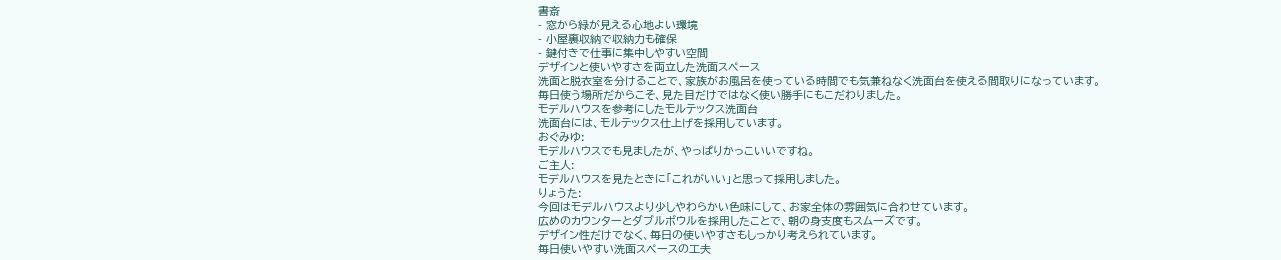書斎
- 窓から緑が見える心地よい環境
- 小屋裏収納で収納力も確保
- 鍵付きで仕事に集中しやすい空間
デザインと使いやすさを両立した洗面スペース
洗面と脱衣室を分けることで、家族がお風呂を使っている時間でも気兼ねなく洗面台を使える間取りになっています。
毎日使う場所だからこそ、見た目だけではなく使い勝手にもこだわりました。
モデルハウスを参考にしたモルテックス洗面台
洗面台には、モルテックス仕上げを採用しています。
おぐみゆ:
モデルハウスでも見ましたが、やっぱりかっこいいですね。
ご主人:
モデルハウスを見たときに「これがいい」と思って採用しました。
りょうた:
今回はモデルハウスより少しやわらかい色味にして、お家全体の雰囲気に合わせています。
広めのカウンターとダブルボウルを採用したことで、朝の身支度もスムーズです。
デザイン性だけでなく、毎日の使いやすさもしっかり考えられています。
毎日使いやすい洗面スペースの工夫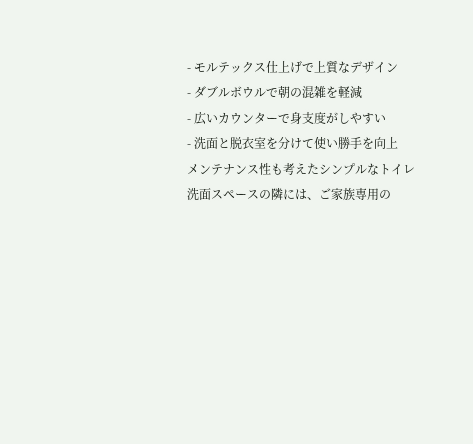- モルテックス仕上げで上質なデザイン
- ダブルボウルで朝の混雑を軽減
- 広いカウンターで身支度がしやすい
- 洗面と脱衣室を分けて使い勝手を向上
メンテナンス性も考えたシンプルなトイレ
洗面スペースの隣には、ご家族専用の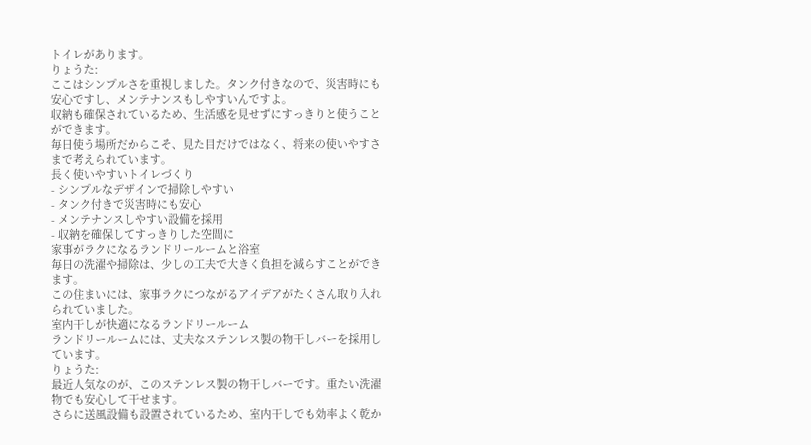トイレがあります。
りょうた:
ここはシンプルさを重視しました。タンク付きなので、災害時にも安心ですし、メンテナンスもしやすいんですよ。
収納も確保されているため、生活感を見せずにすっきりと使うことができます。
毎日使う場所だからこそ、見た目だけではなく、将来の使いやすさまで考えられています。
長く使いやすいトイレづくり
- シンプルなデザインで掃除しやすい
- タンク付きで災害時にも安心
- メンテナンスしやすい設備を採用
- 収納を確保してすっきりした空間に
家事がラクになるランドリールームと浴室
毎日の洗濯や掃除は、少しの工夫で大きく負担を減らすことができます。
この住まいには、家事ラクにつながるアイデアがたくさん取り入れられていました。
室内干しが快適になるランドリールーム
ランドリールームには、丈夫なステンレス製の物干しバーを採用しています。
りょうた:
最近人気なのが、このステンレス製の物干しバーです。重たい洗濯物でも安心して干せます。
さらに送風設備も設置されているため、室内干しでも効率よく乾か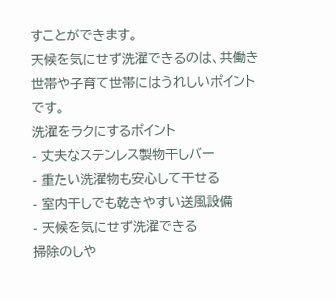すことができます。
天候を気にせず洗濯できるのは、共働き世帯や子育て世帯にはうれしいポイントです。
洗濯をラクにするポイント
- 丈夫なステンレス製物干しバー
- 重たい洗濯物も安心して干せる
- 室内干しでも乾きやすい送風設備
- 天候を気にせず洗濯できる
掃除のしや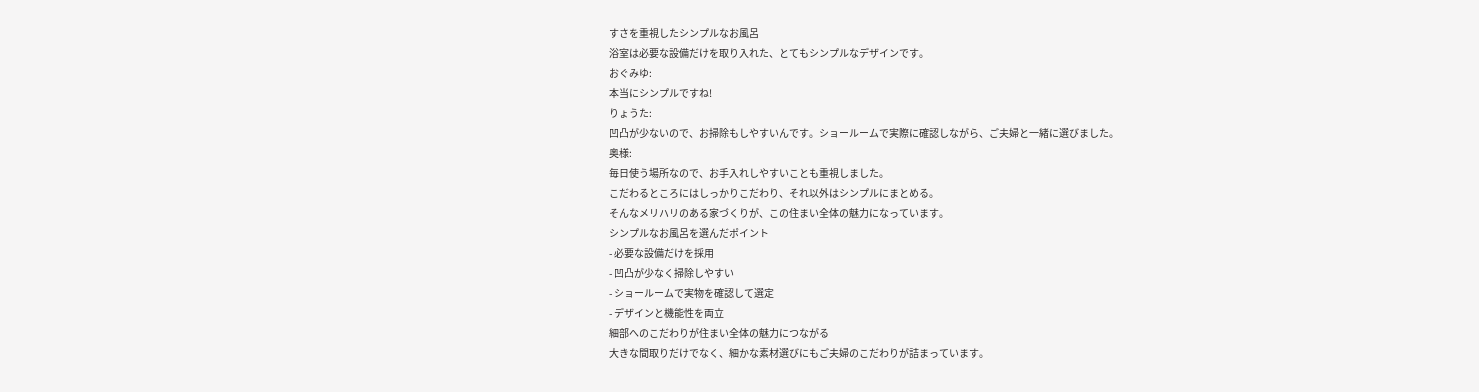すさを重視したシンプルなお風呂
浴室は必要な設備だけを取り入れた、とてもシンプルなデザインです。
おぐみゆ:
本当にシンプルですね!
りょうた:
凹凸が少ないので、お掃除もしやすいんです。ショールームで実際に確認しながら、ご夫婦と一緒に選びました。
奥様:
毎日使う場所なので、お手入れしやすいことも重視しました。
こだわるところにはしっかりこだわり、それ以外はシンプルにまとめる。
そんなメリハリのある家づくりが、この住まい全体の魅力になっています。
シンプルなお風呂を選んだポイント
- 必要な設備だけを採用
- 凹凸が少なく掃除しやすい
- ショールームで実物を確認して選定
- デザインと機能性を両立
細部へのこだわりが住まい全体の魅力につながる
大きな間取りだけでなく、細かな素材選びにもご夫婦のこだわりが詰まっています。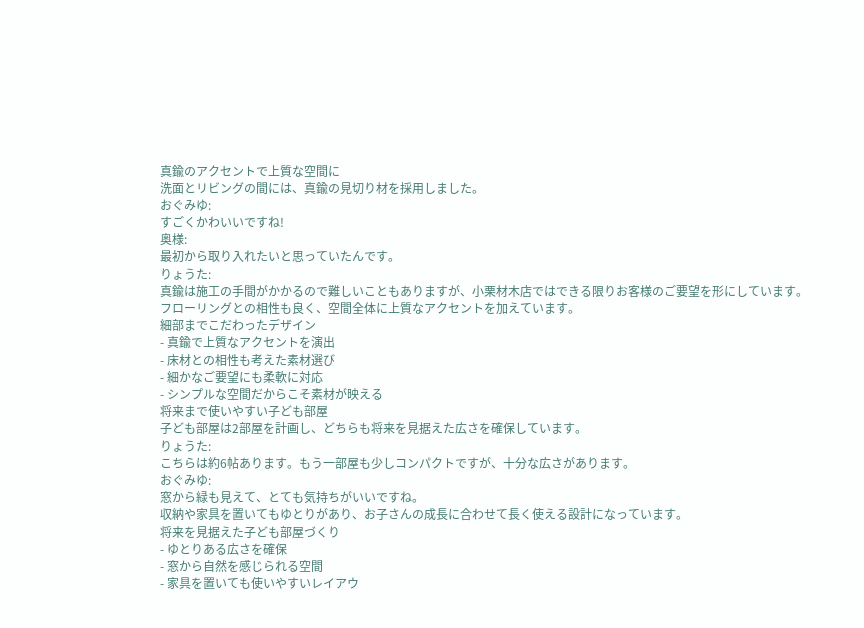真鍮のアクセントで上質な空間に
洗面とリビングの間には、真鍮の見切り材を採用しました。
おぐみゆ:
すごくかわいいですね!
奥様:
最初から取り入れたいと思っていたんです。
りょうた:
真鍮は施工の手間がかかるので難しいこともありますが、小栗材木店ではできる限りお客様のご要望を形にしています。
フローリングとの相性も良く、空間全体に上質なアクセントを加えています。
細部までこだわったデザイン
- 真鍮で上質なアクセントを演出
- 床材との相性も考えた素材選び
- 細かなご要望にも柔軟に対応
- シンプルな空間だからこそ素材が映える
将来まで使いやすい子ども部屋
子ども部屋は2部屋を計画し、どちらも将来を見据えた広さを確保しています。
りょうた:
こちらは約6帖あります。もう一部屋も少しコンパクトですが、十分な広さがあります。
おぐみゆ:
窓から緑も見えて、とても気持ちがいいですね。
収納や家具を置いてもゆとりがあり、お子さんの成長に合わせて長く使える設計になっています。
将来を見据えた子ども部屋づくり
- ゆとりある広さを確保
- 窓から自然を感じられる空間
- 家具を置いても使いやすいレイアウ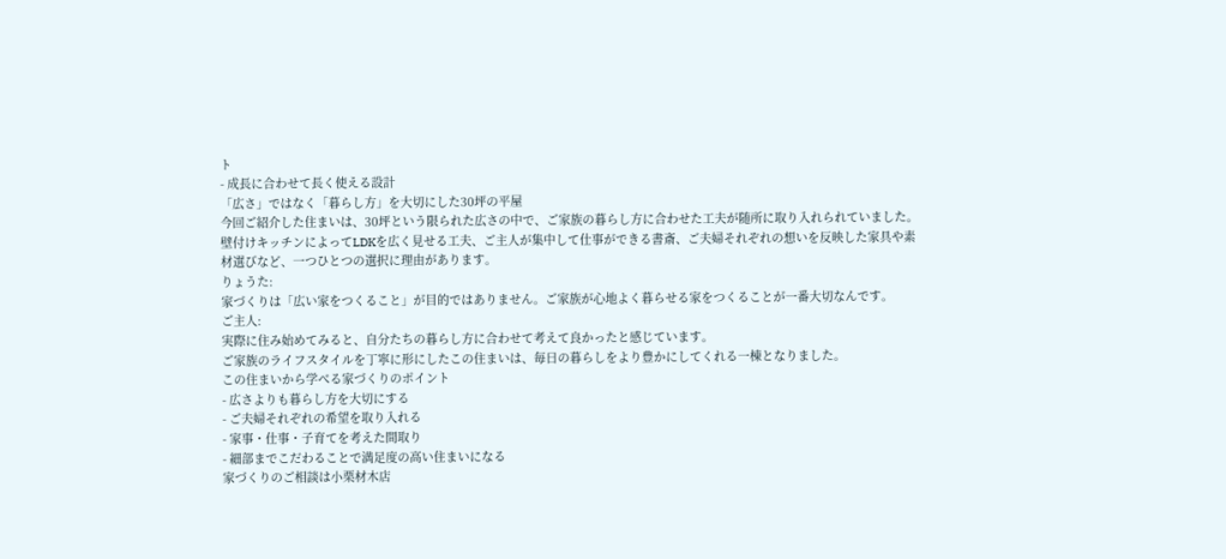ト
- 成長に合わせて長く使える設計
「広さ」ではなく「暮らし方」を大切にした30坪の平屋
今回ご紹介した住まいは、30坪という限られた広さの中で、ご家族の暮らし方に合わせた工夫が随所に取り入れられていました。
壁付けキッチンによってLDKを広く見せる工夫、ご主人が集中して仕事ができる書斎、ご夫婦それぞれの想いを反映した家具や素材選びなど、一つひとつの選択に理由があります。
りょうた:
家づくりは「広い家をつくること」が目的ではありません。ご家族が心地よく暮らせる家をつくることが一番大切なんです。
ご主人:
実際に住み始めてみると、自分たちの暮らし方に合わせて考えて良かったと感じています。
ご家族のライフスタイルを丁寧に形にしたこの住まいは、毎日の暮らしをより豊かにしてくれる一棟となりました。
この住まいから学べる家づくりのポイント
- 広さよりも暮らし方を大切にする
- ご夫婦それぞれの希望を取り入れる
- 家事・仕事・子育てを考えた間取り
- 細部までこだわることで満足度の高い住まいになる
家づくりのご相談は小栗材木店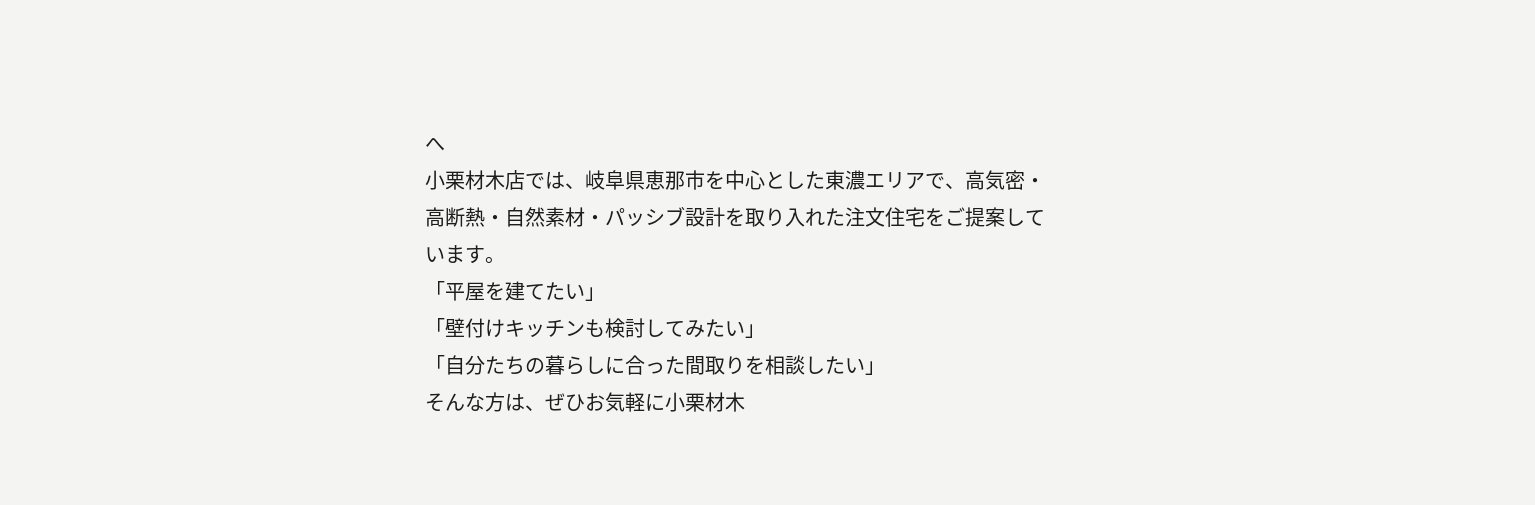へ
小栗材木店では、岐阜県恵那市を中心とした東濃エリアで、高気密・高断熱・自然素材・パッシブ設計を取り入れた注文住宅をご提案しています。
「平屋を建てたい」
「壁付けキッチンも検討してみたい」
「自分たちの暮らしに合った間取りを相談したい」
そんな方は、ぜひお気軽に小栗材木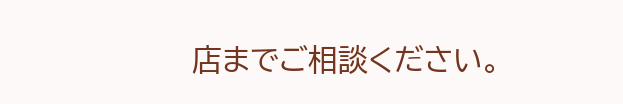店までご相談ください。